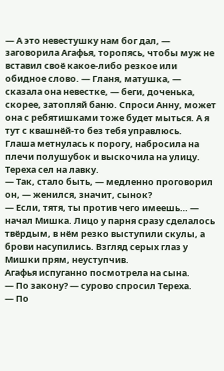— А это невестушку нам бог дал, — заговорила Агафья, торопясь, чтобы муж не вставил своё какое-либо резкое или обидное слово. — Гланя, матушка, — сказала она невестке, — беги, доченька, скорее, затопляй баню. Спроси Анну, может она с ребятишками тоже будет мыться. А я тут с квашнёй-то без тебя управлюсь.
Глаша метнулась к порогу, набросила на плечи полушубок и выскочила на улицу. Тереха сел на лавку.
— Так, стало быть, — медленно проговорил он, — женился, значит, сынок?
— Если, тятя, ты против чего имеешь… — начал Мишка. Лицо у парня сразу сделалось твёрдым, в нём резко выступили скулы, а брови насупились. Взгляд серых глаз у Мишки прям, неуступчив.
Агафья испуганно посмотрела на сына.
— По закону? — сурово спросил Тереха.
— По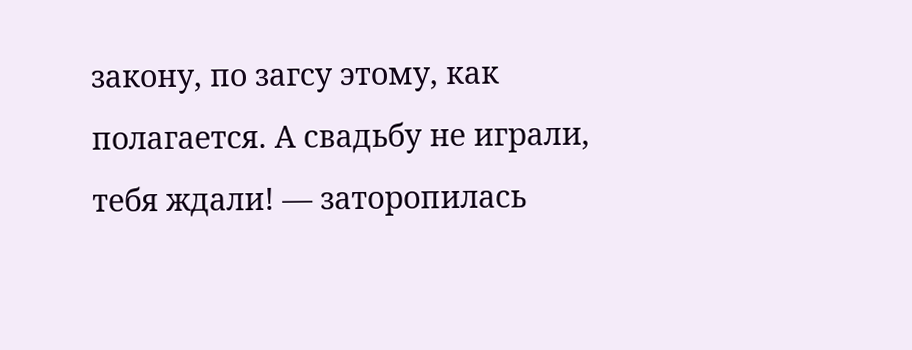закону, по загсу этому, как полагается. А свадьбу не играли, тебя ждали! — заторопилась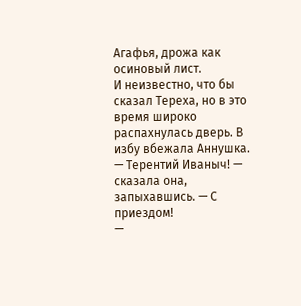Агафья, дрожа как осиновый лист.
И неизвестно, что бы сказал Тереха, но в это время широко распахнулась дверь. В избу вбежала Аннушка.
— Терентий Иваныч! — сказала она, запыхавшись. — С приездом!
—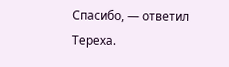Спасибо, — ответил Тереха.